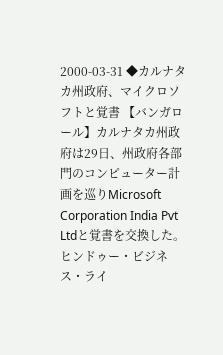2000-03-31 ◆カルナタカ州政府、マイクロソフトと覚書 【バンガロール】カルナタカ州政府は29日、州政府各部門のコンピューター計画を巡りMicrosoft Corporation India Pvt Ltdと覚書を交換した。 ヒンドゥー・ビジネス・ライ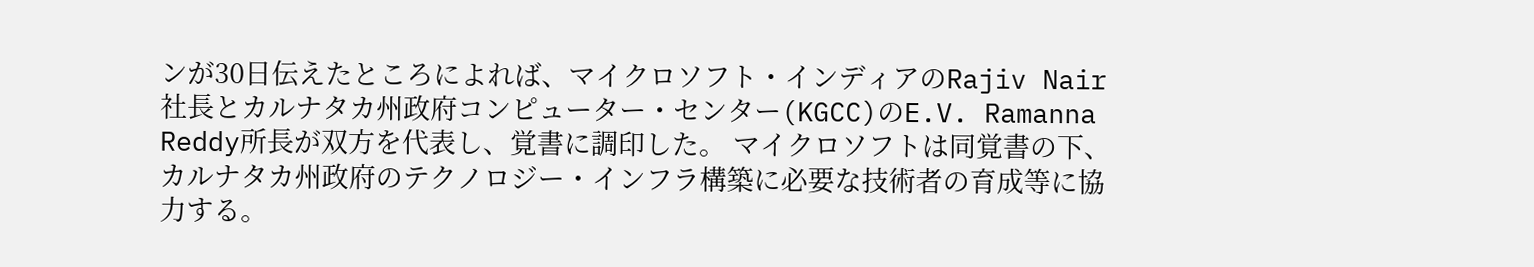ンが30日伝えたところによれば、マイクロソフト・インディアのRajiv Nair社長とカルナタカ州政府コンピューター・センター(KGCC)のE.V. Ramanna Reddy所長が双方を代表し、覚書に調印した。 マイクロソフトは同覚書の下、カルナタカ州政府のテクノロジー・インフラ構築に必要な技術者の育成等に協力する。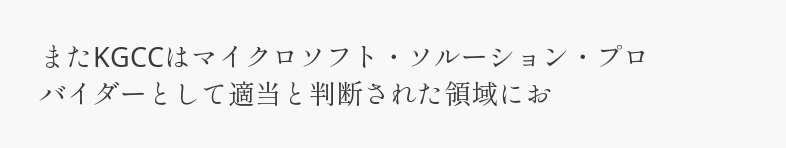またKGCCはマイクロソフト・ソルーション・プロバイダーとして適当と判断された領域にお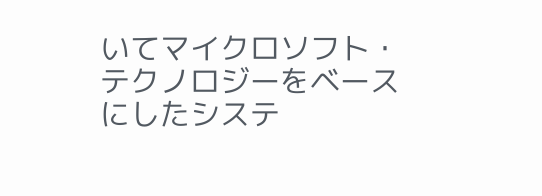いてマイクロソフト・テクノロジーをベースにしたシステ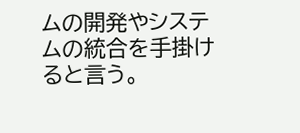ムの開発やシステムの統合を手掛けると言う。